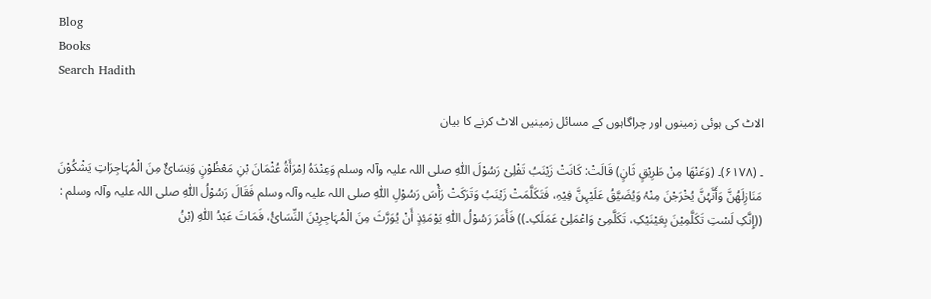Blog
Books
Search Hadith

الاٹ کی ہوئی زمینوں اور چراگاہوں کے مسائل زمینیں الاٹ کرنے کا بیان

۔ (۶۱۷۸)۔ (وَعَنْھَا مِنْ طَرِیْقٍ ثَانٍ) قَالَتْ: کَانَتْ زَیْنَبُ تَفْلِیْ رَسُوْلَ اللّٰہِ ‌صلی ‌اللہ ‌علیہ ‌وآلہ ‌وسلم وَعِنْدَہُ اِمْرَأَۃُ عُثْمَانَ بْنِ مَعْظُوْنٍ وَنِسَائٌ مِنَ الْمُہَاجِرَاتِ یَشْکُوْنَ مَنَازِلَھُنَّ وَأَنَّہُنَّ یُخْرَجْنَ مِنْہُ وَیُضَیَّقُ عَلَیْہِنَّ فِیْہِ، فَتَکَلَّمَتْ زَیْنَبُ وَتَرَکَتْ رَأْسَ رَسُوْلِ اللّٰہِ ‌صلی ‌اللہ ‌علیہ ‌وآلہ ‌وسلم فَقَالَ رَسُوْلُ اللّٰہِ ‌صلی ‌اللہ ‌علیہ ‌وآلہ ‌وسلم : ((إِنَّکِ لَسْتِ تَکَلَّمِیْنَ بِعَیْنَیْکِ، تَکَلَّمِیْ وَاعْمَلِیْ عَمَلَکِ۔)) فَأَمَرَ رَسُوْلُ اللّٰہِ یَوْمَئِذٍ أَنْ یُوَرَّثَ مِنَ الْمُہَاجِرِیْنَ النِّسَائُ، فَمَاتَ عَبْدُ اللّٰہِ (بْنُ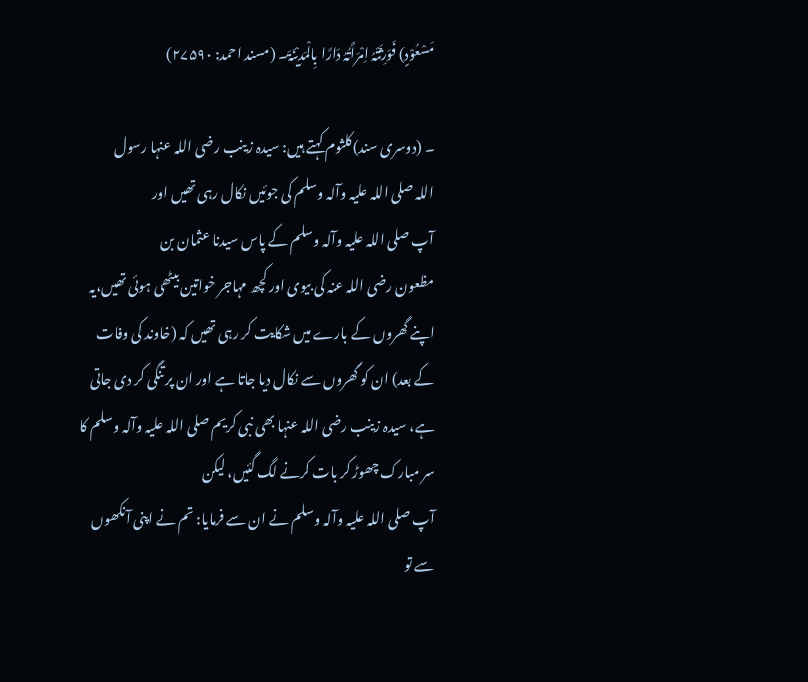مَسْعُوْدٍ) فَوَرِثَتْہُ اِمْرَأَتُہُ دَارًا بِالْمَدِیْنَۃَ۔ (مسند احمد: ۲۷۵۹۰)

۔ (دوسری سند)کلثوم کہتے ہیں: سیدہ زینب ‌رضی ‌اللہ ‌عنہا رسول اللہ ‌صلی ‌اللہ ‌علیہ ‌وآلہ ‌وسلم کی جوئیں نکال رہی تھیں اور آپ ‌صلی ‌اللہ ‌علیہ ‌وآلہ ‌وسلم کے پاس سیدنا عثمان بن مظعون ‌رضی ‌اللہ ‌عنہ کی بیوی اور کچھ مہاجر خواتین بیٹھی ہوئی تھیں،یہ اپنے گھروں کے بارے میں شکایت کر رہی تھیں کہ (خاوند کی وفات کے بعد) ان کو گھروں سے نکال دیا جاتا ہے اور ان پر تنگی کر دی جاتی ہے، سیدہ زینب ‌رضی ‌اللہ ‌عنہا بھی نبی کریم ‌صلی ‌اللہ ‌علیہ ‌وآلہ ‌وسلم کا سر مبارک چھوڑ کر بات کرنے لگ گئیں، لیکن آپ ‌صلی ‌اللہ ‌علیہ ‌وآلہ ‌وسلم نے ان سے فرمایا: تم نے اپنی آنکھوں سے تو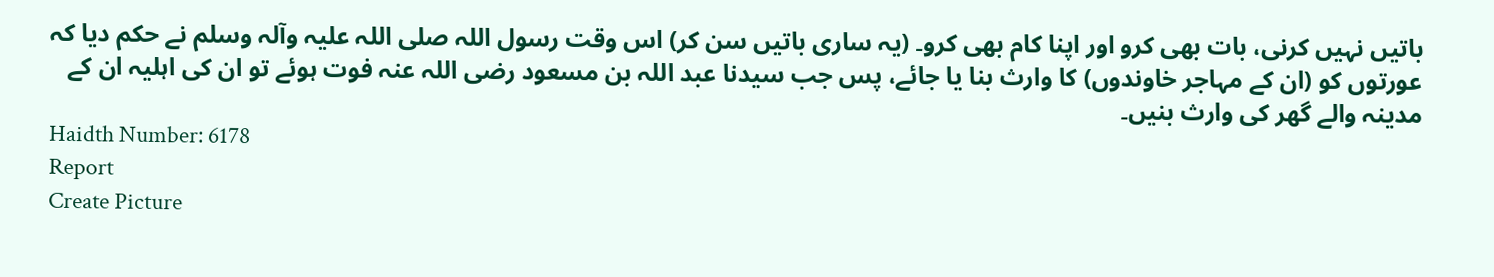باتیں نہیں کرنی، بات بھی کرو اور اپنا کام بھی کرو۔ (یہ ساری باتیں سن کر) اس وقت رسول اللہ ‌صلی ‌اللہ ‌علیہ ‌وآلہ ‌وسلم نے حکم دیا کہ عورتوں کو (ان کے مہاجر خاوندوں) کا وارث بنا یا جائے، پس جب سیدنا عبد اللہ بن مسعود ‌رضی ‌اللہ ‌عنہ فوت ہوئے تو ان کی اہلیہ ان کے مدینہ والے گھر کی وارث بنیں۔
Haidth Number: 6178
Report
Create Picture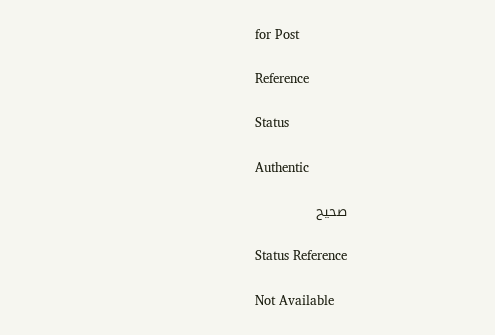for Post

Reference

Status

Authentic

صحیح

Status Reference

Not Available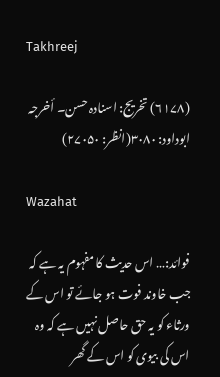Takhreej

(۶۱۷۸) تخریج: اسنادہ حسن۔ أخرجہ ابوداود: ۳۰۸۰(انظر: ۲۷۰۵۰)

Wazahat

فوائد:… اس حدیث کا مفہوم یہ ہے کہ جب خاوند فوت ہو جائے تو اس کے ورثاء کو یہ حق حاصل نہیں ہے کہ وہ اس کی بیوی کو اس کے گھر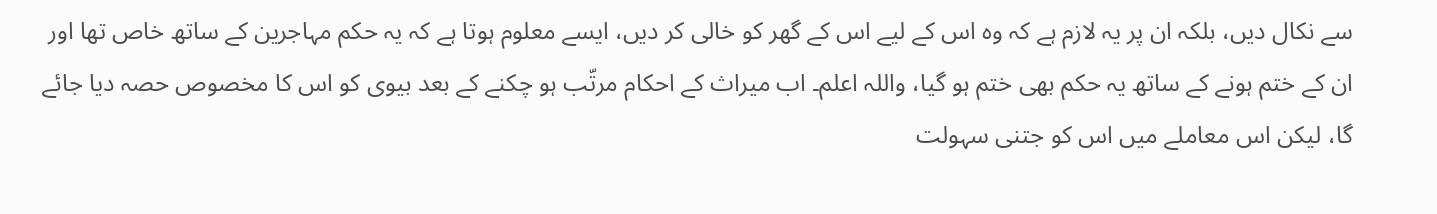سے نکال دیں، بلکہ ان پر یہ لازم ہے کہ وہ اس کے لیے اس کے گھر کو خالی کر دیں، ایسے معلوم ہوتا ہے کہ یہ حکم مہاجرین کے ساتھ خاص تھا اور ان کے ختم ہونے کے ساتھ یہ حکم بھی ختم ہو گیا، واللہ اعلم۔ اب میراث کے احکام مرتّب ہو چکنے کے بعد بیوی کو اس کا مخصوص حصہ دیا جائے گا، لیکن اس معاملے میں اس کو جتنی سہولت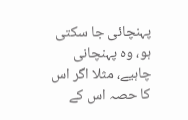پہنچائی جا سکتی ہو، وہ پہنچانی چاہیے، مثلا اگر اس کا حصہ اس کے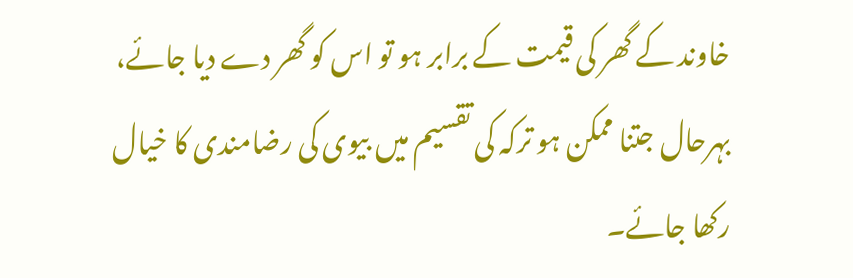خاوند کے گھر کی قیمت کے برابر ہو تو اس کو گھر دے دیا جائے، بہرحال جتنا ممکن ہو ترکہ کی تقسیم میں بیوی کی رضامندی کا خیال رکھا جائے۔